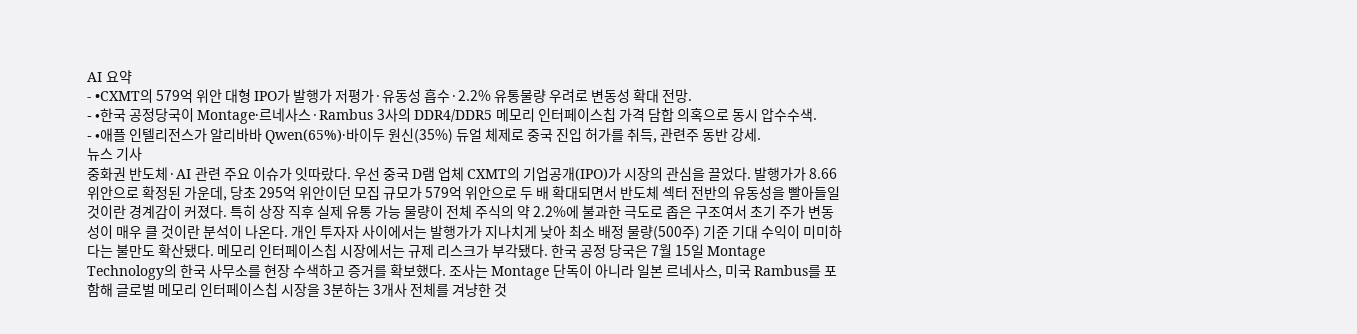AI 요약
- •CXMT의 579억 위안 대형 IPO가 발행가 저평가·유동성 흡수·2.2% 유통물량 우려로 변동성 확대 전망.
- •한국 공정당국이 Montage·르네사스·Rambus 3사의 DDR4/DDR5 메모리 인터페이스칩 가격 담합 의혹으로 동시 압수수색.
- •애플 인텔리전스가 알리바바 Qwen(65%)·바이두 원신(35%) 듀얼 체제로 중국 진입 허가를 취득, 관련주 동반 강세.
뉴스 기사
중화권 반도체·AI 관련 주요 이슈가 잇따랐다. 우선 중국 D램 업체 CXMT의 기업공개(IPO)가 시장의 관심을 끌었다. 발행가가 8.66위안으로 확정된 가운데, 당초 295억 위안이던 모집 규모가 579억 위안으로 두 배 확대되면서 반도체 섹터 전반의 유동성을 빨아들일 것이란 경계감이 커졌다. 특히 상장 직후 실제 유통 가능 물량이 전체 주식의 약 2.2%에 불과한 극도로 좁은 구조여서 초기 주가 변동성이 매우 클 것이란 분석이 나온다. 개인 투자자 사이에서는 발행가가 지나치게 낮아 최소 배정 물량(500주) 기준 기대 수익이 미미하다는 불만도 확산됐다. 메모리 인터페이스칩 시장에서는 규제 리스크가 부각됐다. 한국 공정 당국은 7월 15일 Montage Technology의 한국 사무소를 현장 수색하고 증거를 확보했다. 조사는 Montage 단독이 아니라 일본 르네사스, 미국 Rambus를 포함해 글로벌 메모리 인터페이스칩 시장을 3분하는 3개사 전체를 겨냥한 것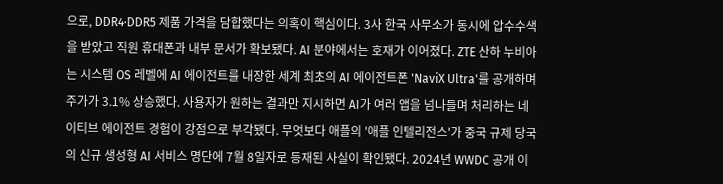으로, DDR4·DDR5 제품 가격을 담합했다는 의혹이 핵심이다. 3사 한국 사무소가 동시에 압수수색을 받았고 직원 휴대폰과 내부 문서가 확보됐다. AI 분야에서는 호재가 이어졌다. ZTE 산하 누비아는 시스템 OS 레벨에 AI 에이전트를 내장한 세계 최초의 AI 에이전트폰 'NaviX Ultra'를 공개하며 주가가 3.1% 상승했다. 사용자가 원하는 결과만 지시하면 AI가 여러 앱을 넘나들며 처리하는 네이티브 에이전트 경험이 강점으로 부각됐다. 무엇보다 애플의 '애플 인텔리전스'가 중국 규제 당국의 신규 생성형 AI 서비스 명단에 7월 8일자로 등재된 사실이 확인됐다. 2024년 WWDC 공개 이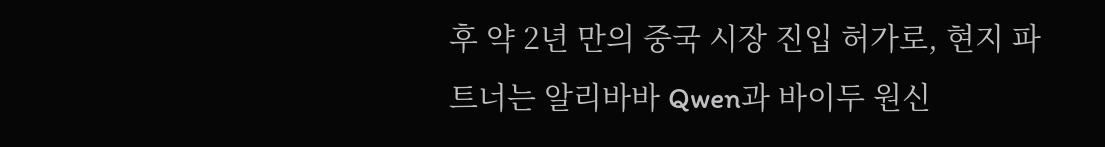후 약 2년 만의 중국 시장 진입 허가로, 현지 파트너는 알리바바 Qwen과 바이두 원신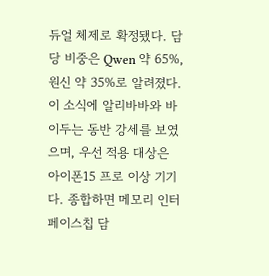듀얼 체제로 확정됐다. 담당 비중은 Qwen 약 65%, 원신 약 35%로 알려졌다. 이 소식에 알리바바와 바이두는 동반 강세를 보였으며, 우선 적용 대상은 아이폰15 프로 이상 기기다. 종합하면 메모리 인터페이스칩 담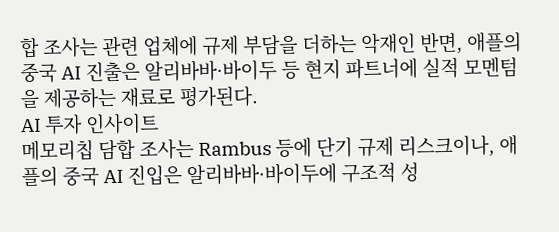합 조사는 관련 업체에 규제 부담을 더하는 악재인 반면, 애플의 중국 AI 진출은 알리바바·바이두 등 현지 파트너에 실적 모멘텀을 제공하는 재료로 평가된다.
AI 투자 인사이트
메모리칩 담합 조사는 Rambus 등에 단기 규제 리스크이나, 애플의 중국 AI 진입은 알리바바·바이두에 구조적 성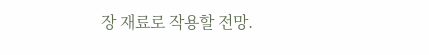장 재료로 작용할 전망.